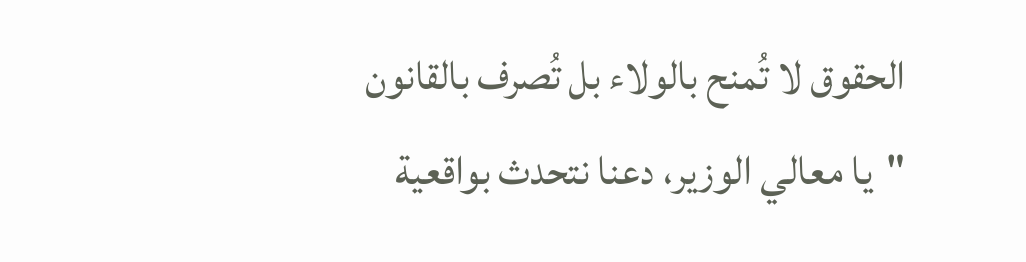الحقوق لا تُمنح بالولاء بل تُصرف بالقانون
"يا معالي الوزير، دعنا نتحدث بواقعية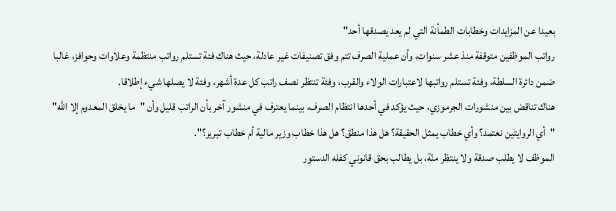بعيدا عن المزايدات وخطابات الطمأنة التي لم يعد يصدقها أحد"
رواتب الموظفين متوقفة منذ عشر سنوات، وأن عملية الصرف تتم وفق تصنيفات غير عادلة، حيث هناك فئة تستلم رواتب منتظمة وعلاوات وحوافز، غالبا ضمن دائرة السلطة، وفئة تستلم رواتبها لاعتبارات الولاء والقرب، وفئة تنتظر نصف راتب كل عدة أشهر، وفئة لا يصلها شيء إطلاقا.
هناك تناقض بين منشورات الجرموزي، حيث يؤكد في أحدها انتظام الصرف، بينما يعترف في منشور آخر بأن الراتب قليل وأن "ما يخلق المعدوم إلا الله"
"أي الروايتين نعتمد؟ وأي خطاب يمثل الحقيقة؟ هل هذا منطق؟ هل هذا خطاب وزير مالية أم خطاب تبرير؟".
الموظف لا يطلب صدقة ولا ينتظر منّة، بل يطالب بحق قانوني كفله الدستور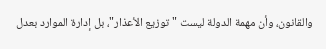والقانون، وأن مهمة الدولة ليست "توزيع الأعذار"، بل إدارة الموارد بعدل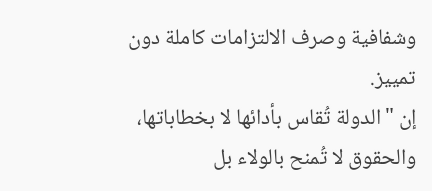وشفافية وصرف الالتزامات كاملة دون تمييز.
إن "الدولة تُقاس بأدائها لا بخطاباتها، والحقوق لا تُمنح بالولاء بل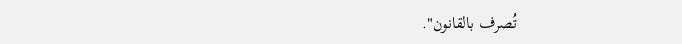تُصرف بالقانون".